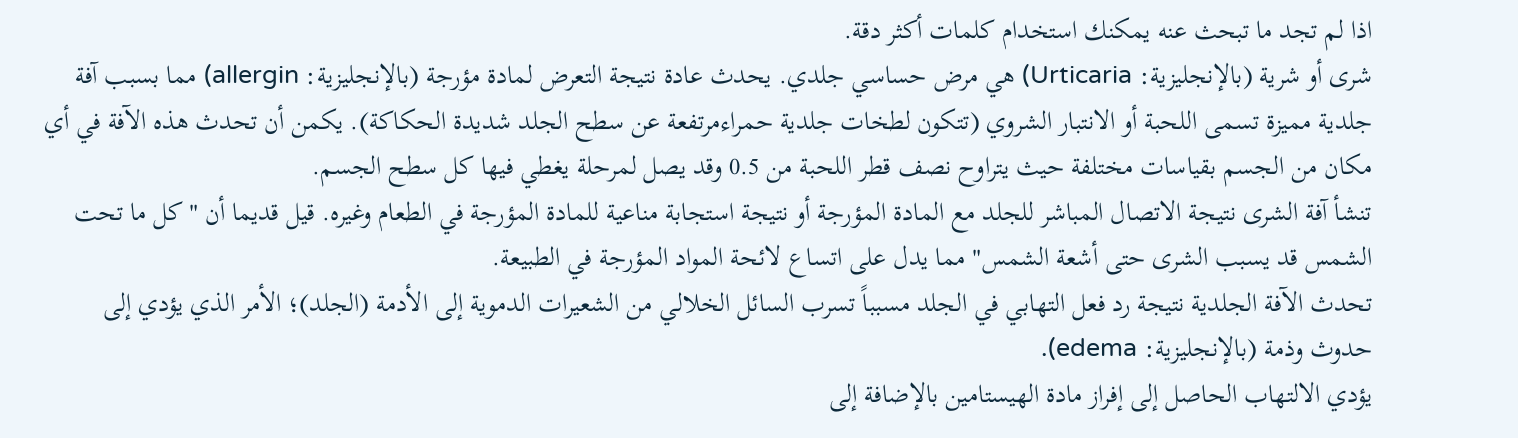اذا لم تجد ما تبحث عنه يمكنك استخدام كلمات أكثر دقة.
شرى أو شرية (بالإنجليزية: Urticaria) هي مرض حساسي جلدي. يحدث عادة نتيجة التعرض لمادة مؤرجة (بالإنجليزية: allergin) مما بسبب آفة جلدية مميزة تسمى اللحبة أو الانتبار الشروي (تتكون لطخات جلدية حمراءمرتفعة عن سطح الجلد شديدة الحكاكة). يكمن أن تحدث هذه الآفة في أي مكان من الجسم بقياسات مختلفة حيث يتراوح نصف قطر اللحبة من 0.5 وقد يصل لمرحلة يغطي فيها كل سطح الجسم.
تنشأ آفة الشرى نتيجة الاتصال المباشر للجلد مع المادة المؤرجة أو نتيجة استجابة مناعية للمادة المؤرجة في الطعام وغيره. قيل قديما أن "كل ما تحت الشمس قد يسبب الشرى حتى أشعة الشمس" مما يدل على اتساع لائحة المواد المؤرجة في الطبيعة.
تحدث الآفة الجلدية نتيجة رد فعل التهابي في الجلد مسبباً تسرب السائل الخلالي من الشعيرات الدموية إلى الأدمة (الجلد)؛ الأمر الذي يؤدي إلى حدوث وذمة (بالإنجليزية: edema).
يؤدي الالتهاب الحاصل إلى إفراز مادة الهيستامين بالإضافة إلى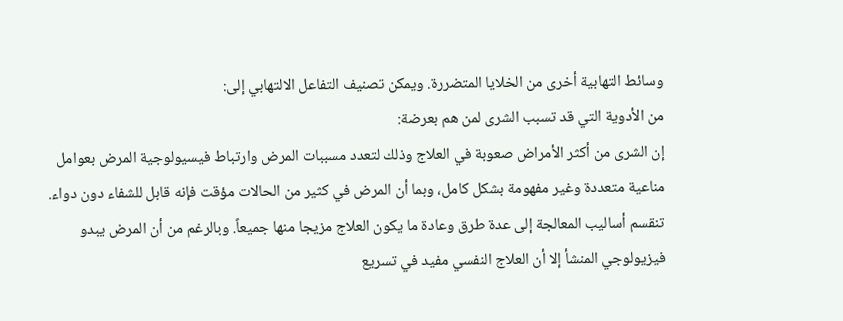وسائط التهابية أخرى من الخلايا المتضررة. ويمكن تصنيف التفاعل الالتهابي إلى:
من الأدوية التي قد تسبب الشرى لمن هم بعرضة:
إن الشرى من أكثر الأمراض صعوبة في العلاج وذلك لتعدد مسببات المرض وارتباط فيسيولوجية المرض بعوامل مناعية متعددة وغير مفهومة بشكل كامل، وبما أن المرض في كثير من الحالات مؤقت فإنه قابل للشفاء دون دواء. تنقسم أساليب المعالجة إلى عدة طرق وعادة ما يكون العلاج مزيجا منها جميعاً. وبالرغم من أن المرض يبدو فيزيولوجي المنشأ إلا أن العلاج النفسي مفيد في تسريع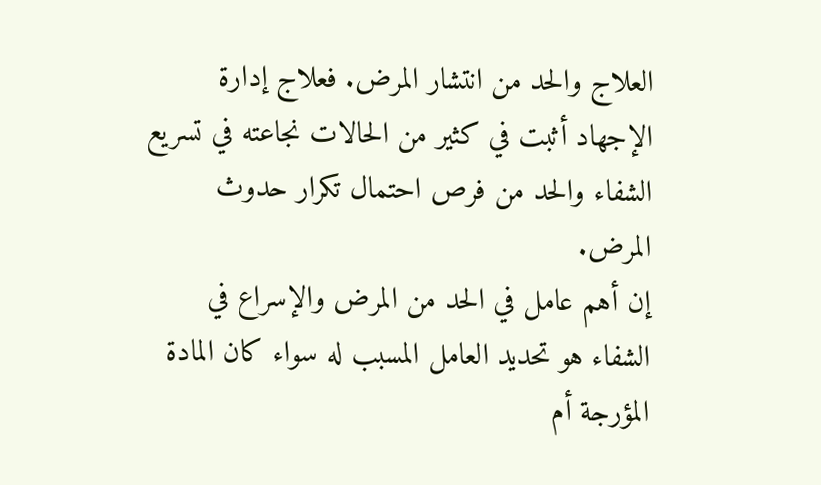العلاج والحد من انتشار المرض. فعلاج إدارة الإجهاد أثبت في كثير من الحالات نجاعته في تسريع الشفاء والحد من فرص احتمال تكرار حدوث المرض.
إن أهم عامل في الحد من المرض والإسراع في الشفاء هو تحديد العامل المسبب له سواء كان المادة المؤرجة أم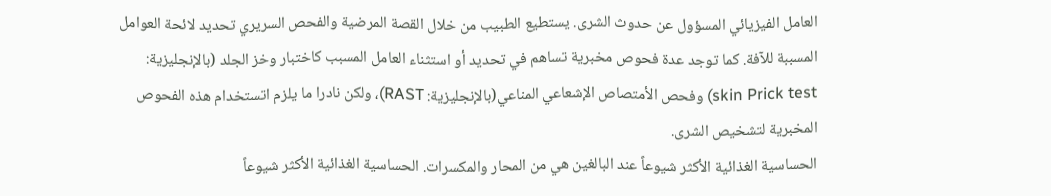العامل الفيزيائي المسؤول عن حدوث الشرى. يستطيع الطبيب من خلال القصة المرضية والفحص السريري تحديد لائحة العوامل المسببة للآفة. كما توجد عدة فحوص مخبرية تساهم في تحديد أو استثناء العامل المسبب كاختبار وخز الجلد (بالإنجليزية: skin Prick test) وفحص الأمتصاص الإشعاعي المناعي(بالإنجليزية: RAST)، ولكن نادرا ما يلزم اتستخدام هذه الفحوص المخبرية لتشخيص الشرى.
الحساسية الغذائية الأكثر شيوعاً عند البالغين هي من المحار والمكسرات. الحساسية الغذائية الأكثر شيوعاً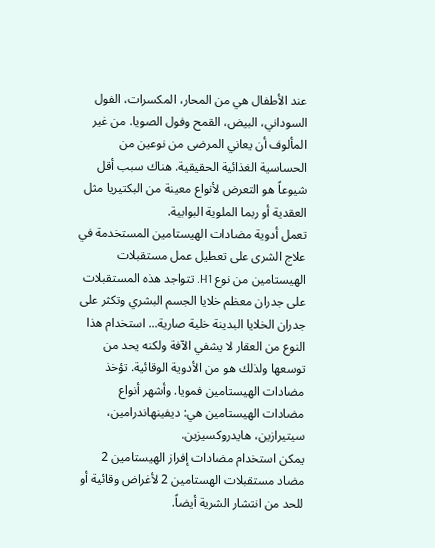عند الأطفال هي من المحار، المكسرات، الفول السوداني، البيض، القمح وفول الصويا. من غير المألوف أن يعاني المرضى من نوعين من الحساسية الغذائية الحقيقية. هناك سبب أقل شيوعاً هو التعرض لأنواع معينة من البكتيريا مثل العقدية أو ربما الملوية البوابية.
تعمل أدوية مضادات الهيستامين المستخدمة في علاج الشرى على تعطيل عمل مستقبلات الهيستامين من نوع H1. تتواجد هذه المستقبلات على جدران معظم خلايا الجسم البشري وتكثر على جدران الخلايا البدينة خلية صارية... استخدام هذا النوع من العقار لا يشفي الآفة ولكنه يحد من توسعها ولذلك هو من الأدوية الوقائية. تؤخذ مضادات الهيستامين فمويا. وأشهر أنواع مضادات الهيستامين هي: ديفينهاندرامين، سيتيرازين، هايدروكسيزين.
يمكن استخدام مضادات إفراز الهيستامين 2 مضاد مستقبلات الهستامين 2 لأغراض وقائية أو للحد من انتشار الشرية أيضاً.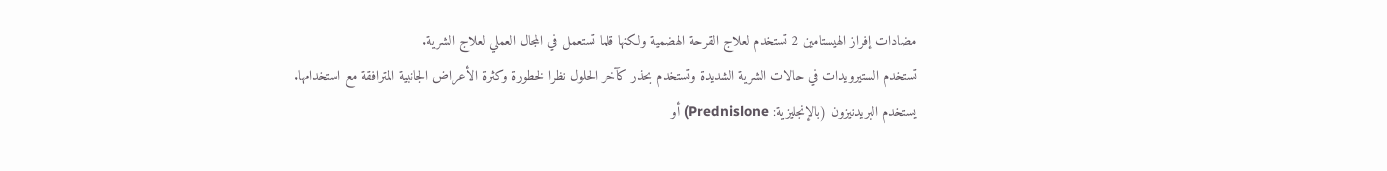مضادات إفراز الهيستامين 2 تستخدم لعلاج القرحة الهضمية ولكنها قلما تستعمل في المجال العملي لعلاج الشرية.
تستخدم الستيرويدات في حالات الشرية الشديدة وتستخدم بحذر كآخر الحلول نظرا لخطورة وكثرة الأعراض الجانبية المترافقة مع استخدامها. يستخدم البريدنيزون (بالإنجليزية: Prednislone) أو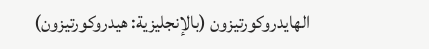الهايدروكورتيزون (بالإنجليزية: هيدروكورتيزون)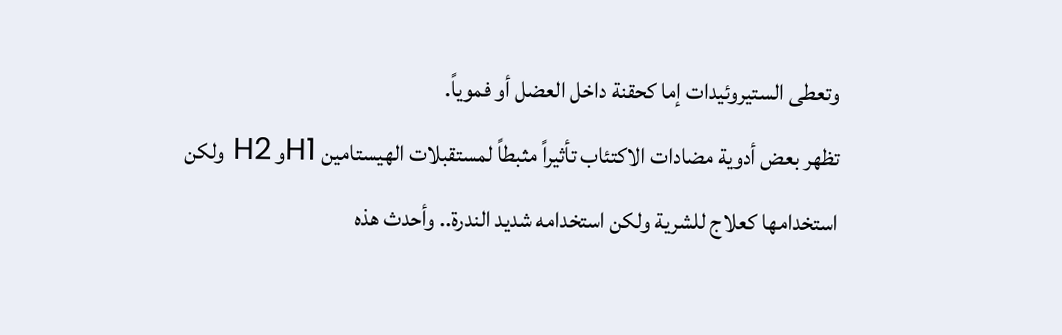وتعطى الستيروئيدات إما كحقنة داخل العضل أو فموياً.
تظهر بعض أدوية مضادات الاكتئاب تأثيراً مثبطاً لمستقبلات الهيستامين H1و H2 ولكن استخدامها كعلاج للشرية ولكن استخدامه شديد الندرة.. وأحدث هذه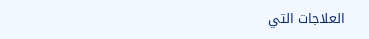العلاجات التي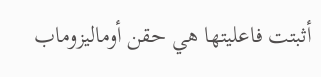أثبتت فاعليتها هي حقن أوماليزوماب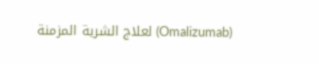(Omalizumab) لعلاج الشرية المزمنة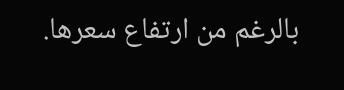بالرغم من ارتفاع سعرها.